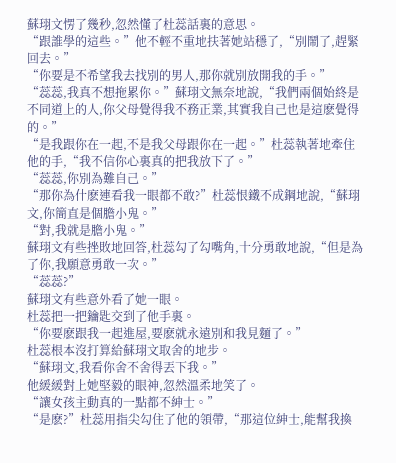蘇珝文愣了幾秒,忽然懂了杜蕊話裏的意思。
“跟誰學的這些。”他不輕不重地扶著她站穩了,“別鬧了,趕緊回去。”
“你要是不希望我去找別的男人,那你就別放開我的手。”
“蕊蕊,我真不想拖累你。”蘇珝文無奈地說,“我們兩個始終是不同道上的人,你父母覺得我不務正業,其實我自己也是這麽覺得的。”
“是我跟你在一起,不是我父母跟你在一起。”杜蕊執著地牽住他的手,“我不信你心裏真的把我放下了。”
“蕊蕊,你別為難自己。”
“那你為什麽連看我一眼都不敢?”杜蕊恨鐵不成鋼地說,“蘇珝文,你簡直是個膽小鬼。”
“對,我就是膽小鬼。”
蘇珝文有些挫敗地回答,杜蕊勾了勾嘴角,十分勇敢地說,“但是為了你,我願意勇敢一次。”
“蕊蕊?”
蘇珝文有些意外看了她一眼。
杜蕊把一把鑰匙交到了他手裏。
“你要麽跟我一起進屋,要麽就永遠別和我見麵了。”
杜蕊根本沒打算給蘇珝文取舍的地步。
“蘇珝文,我看你舍不舍得丟下我。”
他緩緩對上她堅毅的眼神,忽然溫柔地笑了。
“讓女孩主動真的一點都不紳士。”
“是麽?”杜蕊用指尖勾住了他的領帶,“那這位紳士,能幫我換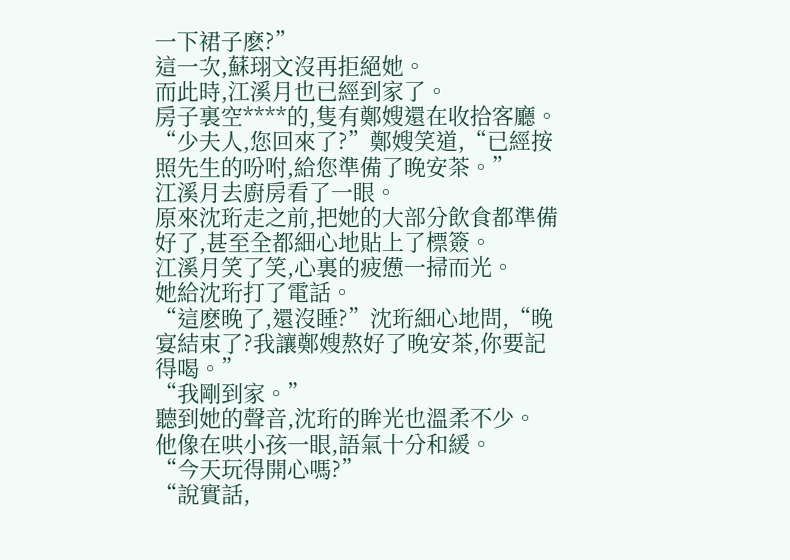一下裙子麽?”
這一次,蘇珝文沒再拒絕她。
而此時,江溪月也已經到家了。
房子裏空****的,隻有鄭嫂還在收拾客廳。
“少夫人,您回來了?”鄭嫂笑道,“已經按照先生的吩咐,給您準備了晚安茶。”
江溪月去廚房看了一眼。
原來沈珩走之前,把她的大部分飲食都準備好了,甚至全都細心地貼上了標簽。
江溪月笑了笑,心裏的疲憊一掃而光。
她給沈珩打了電話。
“這麽晚了,還沒睡?”沈珩細心地問,“晚宴結束了?我讓鄭嫂熬好了晚安茶,你要記得喝。”
“我剛到家。”
聽到她的聲音,沈珩的眸光也溫柔不少。
他像在哄小孩一眼,語氣十分和緩。
“今天玩得開心嗎?”
“說實話,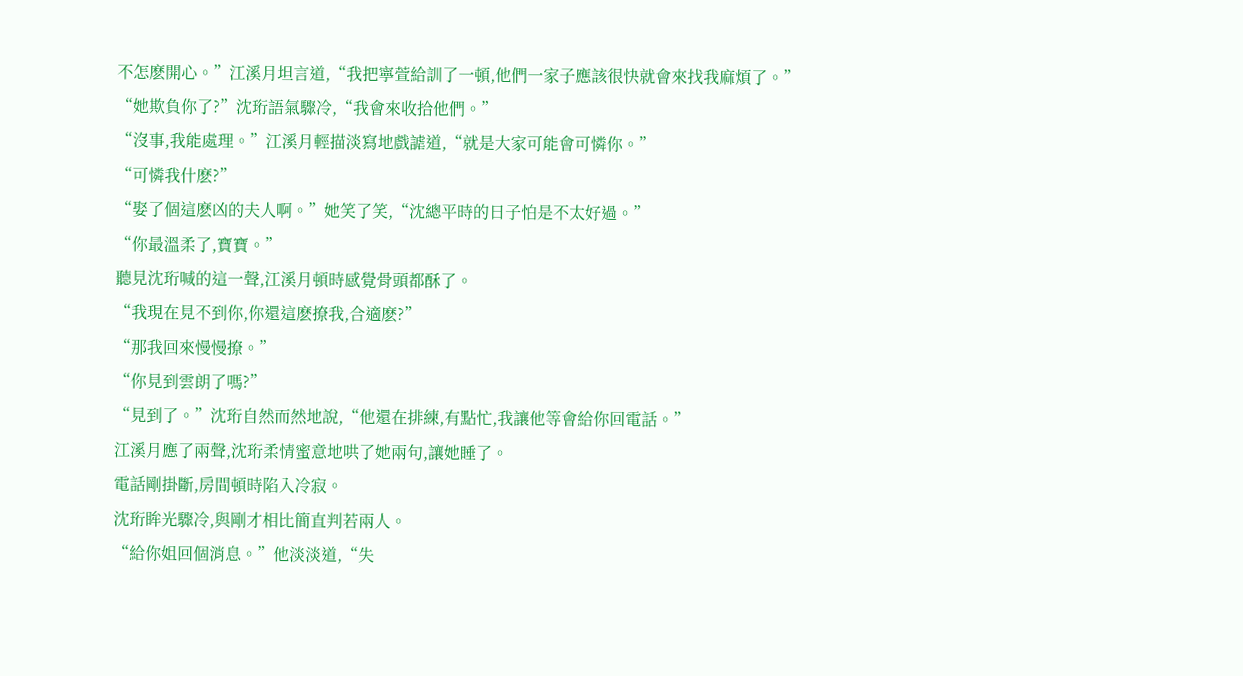不怎麽開心。”江溪月坦言道,“我把寧萱給訓了一頓,他們一家子應該很快就會來找我麻煩了。”
“她欺負你了?”沈珩語氣驟冷,“我會來收拾他們。”
“沒事,我能處理。”江溪月輕描淡寫地戲謔道,“就是大家可能會可憐你。”
“可憐我什麽?”
“娶了個這麽凶的夫人啊。”她笑了笑,“沈總平時的日子怕是不太好過。”
“你最溫柔了,寶寶。”
聽見沈珩喊的這一聲,江溪月頓時感覺骨頭都酥了。
“我現在見不到你,你還這麽撩我,合適麽?”
“那我回來慢慢撩。”
“你見到雲朗了嗎?”
“見到了。”沈珩自然而然地說,“他還在排練,有點忙,我讓他等會給你回電話。”
江溪月應了兩聲,沈珩柔情蜜意地哄了她兩句,讓她睡了。
電話剛掛斷,房間頓時陷入冷寂。
沈珩眸光驟冷,與剛才相比簡直判若兩人。
“給你姐回個消息。”他淡淡道,“失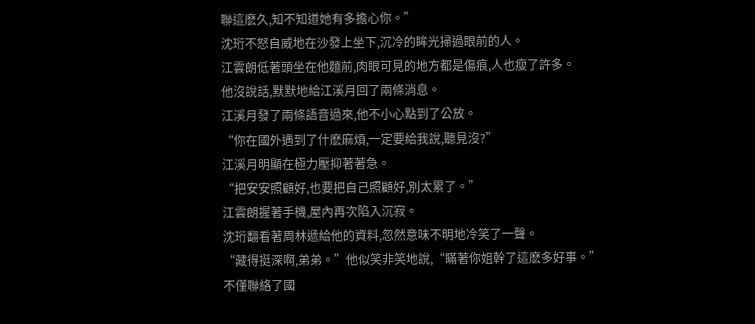聯這麽久,知不知道她有多擔心你。”
沈珩不怒自威地在沙發上坐下,沉冷的眸光掃過眼前的人。
江雲朗低著頭坐在他麵前,肉眼可見的地方都是傷痕,人也瘦了許多。
他沒說話,默默地給江溪月回了兩條消息。
江溪月發了兩條語音過來,他不小心點到了公放。
“你在國外遇到了什麽麻煩,一定要給我說,聽見沒?”
江溪月明顯在極力壓抑著著急。
“把安安照顧好,也要把自己照顧好,別太累了。”
江雲朗握著手機,屋內再次陷入沉寂。
沈珩翻看著周林遞給他的資料,忽然意味不明地冷笑了一聲。
“藏得挺深啊,弟弟。”他似笑非笑地說,“瞞著你姐幹了這麽多好事。”
不僅聯絡了國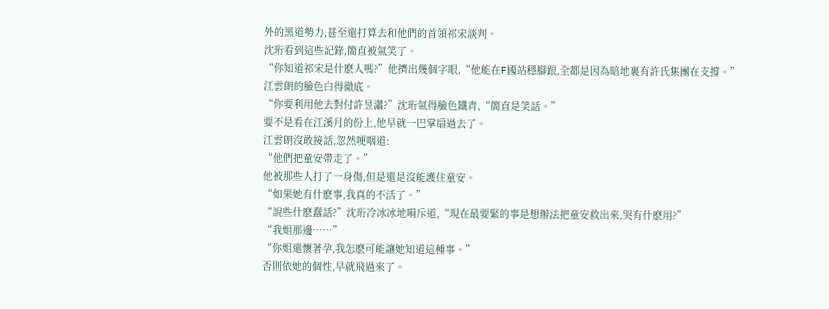外的黑道勢力,甚至還打算去和他們的首領祁宋談判。
沈珩看到這些記錄,簡直被氣笑了。
“你知道祁宋是什麽人嗎?”他擠出幾個字眼,“他能在F國站穩腳跟,全都是因為暗地裏有許氏集團在支撐。”
江雲朗的臉色白得徹底。
“你要利用他去對付許昱瀟?”沈珩氣得臉色鐵青,“簡直是笑話。”
要不是看在江溪月的份上,他早就一巴掌扇過去了。
江雲朗沒敢接話,忽然哽咽道:
“他們把童安帶走了。”
他被那些人打了一身傷,但是還是沒能護住童安。
“如果她有什麽事,我真的不活了。”
“說些什麽蠢話?”沈珩冷冰冰地嗬斥道,“現在最要緊的事是想辦法把童安救出來,哭有什麽用?”
“我姐那邊……”
“你姐還懷著孕,我怎麽可能讓她知道這種事。”
否則依她的個性,早就飛過來了。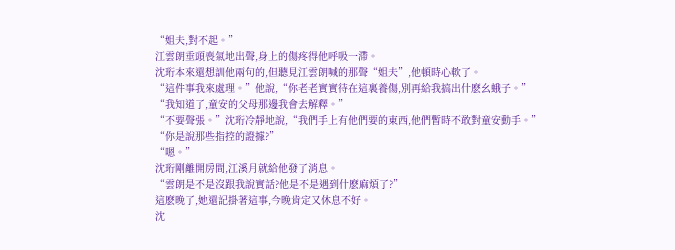“姐夫,對不起。”
江雲朗垂頭喪氣地出聲,身上的傷疼得他呼吸一滯。
沈珩本來還想訓他兩句的,但聽見江雲朗喊的那聲“姐夫”,他頓時心軟了。
“這件事我來處理。”他說,“你老老實實待在這裏養傷,別再給我搞出什麽幺蛾子。”
“我知道了,童安的父母那邊我會去解釋。”
“不要聲張。”沈珩冷靜地說,“我們手上有他們要的東西,他們暫時不敢對童安動手。”
“你是說那些指控的證據?”
“嗯。”
沈珩剛離開房間,江溪月就給他發了消息。
“雲朗是不是沒跟我說實話?他是不是遇到什麽麻煩了?”
這麽晚了,她還記掛著這事,今晚肯定又休息不好。
沈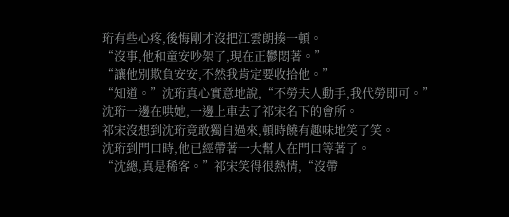珩有些心疼,後悔剛才沒把江雲朗揍一頓。
“沒事,他和童安吵架了,現在正鬱悶著。”
“讓他別欺負安安,不然我肯定要收拾他。”
“知道。”沈珩真心實意地說,“不勞夫人動手,我代勞即可。”
沈珩一邊在哄她,一邊上車去了祁宋名下的會所。
祁宋沒想到沈珩竟敢獨自過來,頓時饒有趣味地笑了笑。
沈珩到門口時,他已經帶著一大幫人在門口等著了。
“沈總,真是稀客。”祁宋笑得很熱情,“沒帶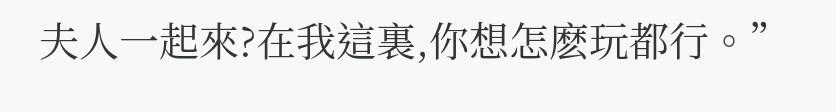夫人一起來?在我這裏,你想怎麽玩都行。”